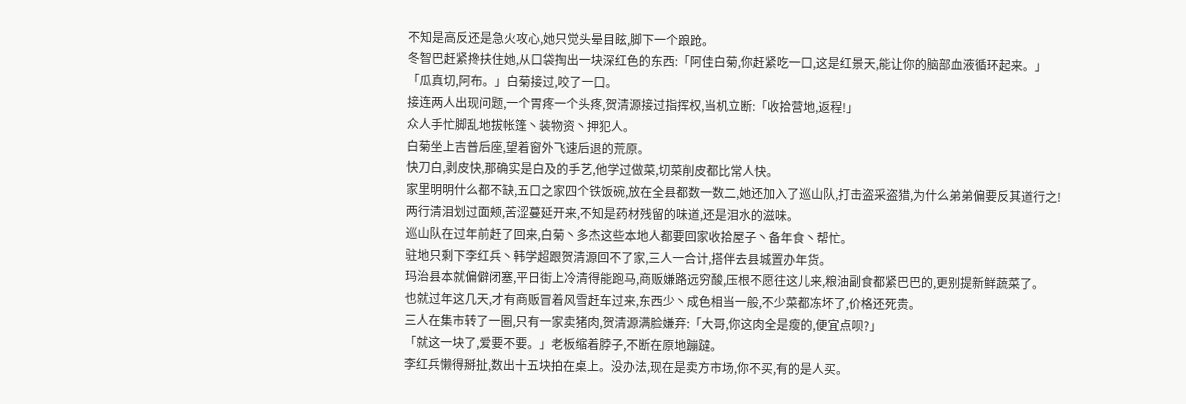不知是高反还是急火攻心,她只觉头晕目眩,脚下一个踉跄。
冬智巴赶紧搀扶住她,从口袋掏出一块深红色的东西:「阿佳白菊,你赶紧吃一口,这是红景天,能让你的脑部血液循环起来。」
「瓜真切,阿布。」白菊接过,咬了一口。
接连两人出现问题,一个胃疼一个头疼,贺清源接过指挥权,当机立断:「收拾营地,返程!」
众人手忙脚乱地拔帐篷丶装物资丶押犯人。
白菊坐上吉普后座,望着窗外飞速后退的荒原。
快刀白,剥皮快,那确实是白及的手艺,他学过做菜,切菜削皮都比常人快。
家里明明什么都不缺,五口之家四个铁饭碗,放在全县都数一数二,她还加入了巡山队,打击盗采盗猎,为什么弟弟偏要反其道行之!
两行清泪划过面颊,苦涩蔓延开来,不知是药材残留的味道,还是泪水的滋味。
巡山队在过年前赶了回来,白菊丶多杰这些本地人都要回家收拾屋子丶备年食丶帮忙。
驻地只剩下李红兵丶韩学超跟贺清源回不了家,三人一合计,搭伴去县城置办年货。
玛治县本就偏僻闭塞,平日街上冷清得能跑马,商贩嫌路远穷酸,压根不愿往这儿来,粮油副食都紧巴巴的,更别提新鲜蔬菜了。
也就过年这几天,才有商贩冒着风雪赶车过来,东西少丶成色相当一般,不少菜都冻坏了,价格还死贵。
三人在集市转了一圈,只有一家卖猪肉,贺清源满脸嫌弃:「大哥,你这肉全是瘦的,便宜点呗?」
「就这一块了,爱要不要。」老板缩着脖子,不断在原地蹦躂。
李红兵懒得掰扯,数出十五块拍在桌上。没办法,现在是卖方市场,你不买,有的是人买。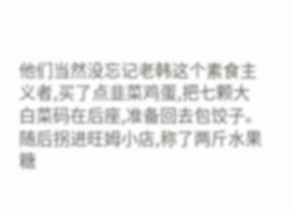他们当然没忘记老韩这个素食主义者,买了点韭菜鸡蛋,把七颗大白菜码在后座,准备回去包饺子。
随后拐进旺姆小店,称了两斤水果糖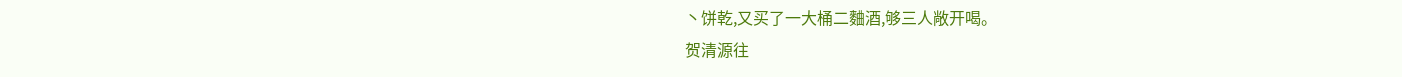丶饼乾,又买了一大桶二麯酒,够三人敞开喝。
贺清源往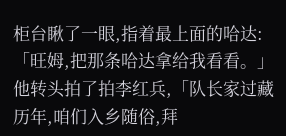柜台瞅了一眼,指着最上面的哈达:「旺姆,把那条哈达拿给我看看。」他转头拍了拍李红兵,「队长家过藏历年,咱们入乡随俗,拜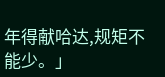年得献哈达,规矩不能少。」